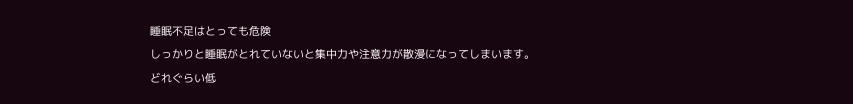睡眠不足はとっても危険
しっかりと睡眠がとれていないと集中力や注意力が散漫になってしまいます。
どれぐらい低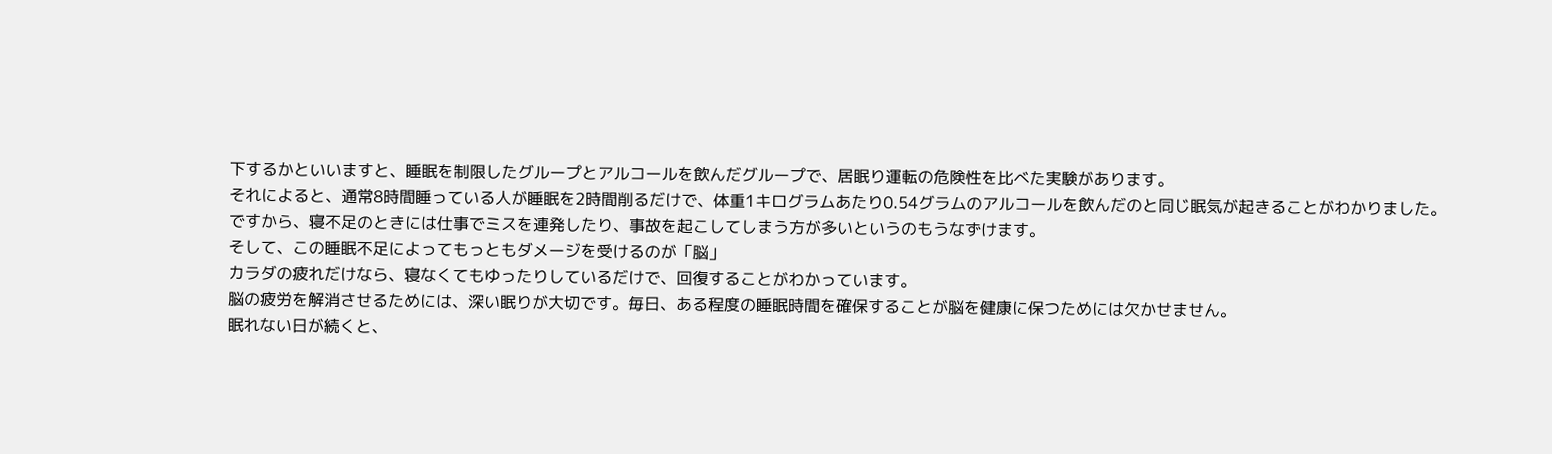下するかといいますと、睡眠を制限したグループとアルコールを飲んだグループで、居眠り運転の危険性を比べた実験があります。
それによると、通常8時間睡っている人が睡眠を2時間削るだけで、体重1キログラムあたり0.54グラムのアルコールを飲んだのと同じ眠気が起きることがわかりました。
ですから、寝不足のときには仕事でミスを連発したり、事故を起こしてしまう方が多いというのもうなずけます。
そして、この睡眠不足によってもっともダメージを受けるのが「脳」
カラダの疲れだけなら、寝なくてもゆったりしているだけで、回復することがわかっています。
脳の疲労を解消させるためには、深い眠りが大切です。毎日、ある程度の睡眠時間を確保することが脳を健康に保つためには欠かせません。
眠れない日が続くと、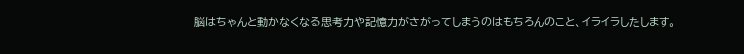脳はちゃんと動かなくなる思考力や記憶力がさがってしまうのはもちろんのこと、イライラしたします。